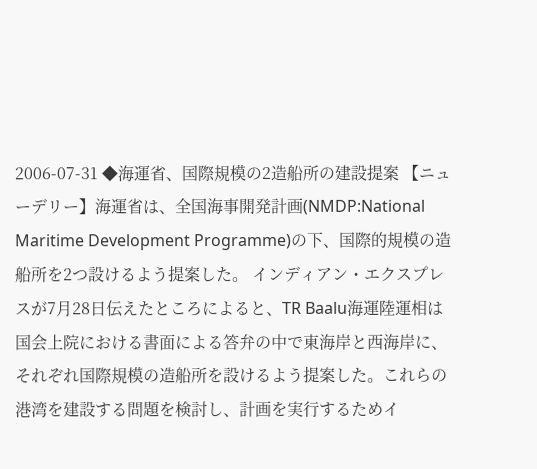2006-07-31 ◆海運省、国際規模の2造船所の建設提案 【ニューデリー】海運省は、全国海事開発計画(NMDP:National Maritime Development Programme)の下、国際的規模の造船所を2つ設けるよう提案した。 インディアン・エクスプレスが7月28日伝えたところによると、TR Baalu海運陸運相は国会上院における書面による答弁の中で東海岸と西海岸に、それぞれ国際規模の造船所を設けるよう提案した。これらの港湾を建設する問題を検討し、計画を実行するためイ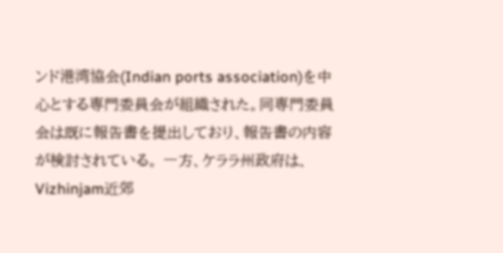ンド港湾協会(Indian ports association)を中心とする専門委員会が組織された。同専門委員会は既に報告書を提出しており、報告書の内容が検討されている。 一方、ケララ州政府は、Vizhinjam近郊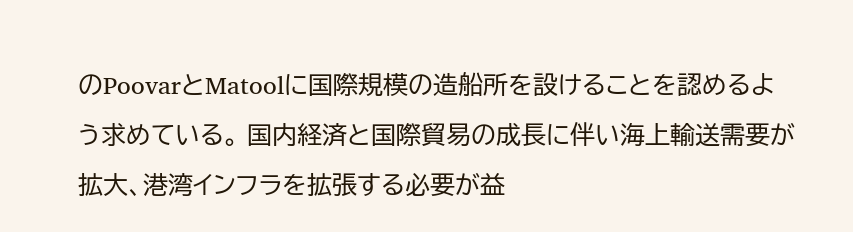のPoovarとMatoolに国際規模の造船所を設けることを認めるよう求めている。 国内経済と国際貿易の成長に伴い海上輸送需要が拡大、港湾インフラを拡張する必要が益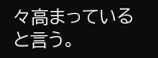々高まっていると言う。